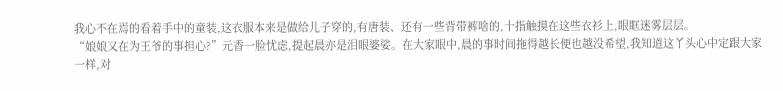我心不在焉的看着手中的童装,这衣服本来是做给儿子穿的,有唐装、还有一些背带裤啥的,十指触摸在这些衣衫上,眼眶迷雾层层。
“娘娘又在为王爷的事担心?”元香一脸忧虑,提起晨亦是泪眼婆娑。在大家眼中,晨的事时间拖得越长便也越没希望,我知道这丫头心中定跟大家一样,对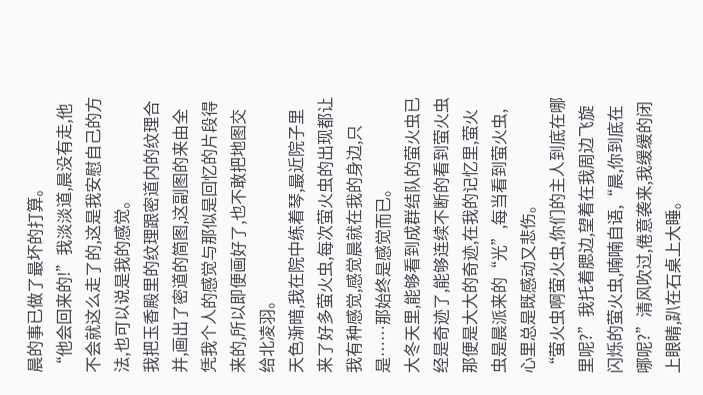晨的事已做了最坏的打算。
“他会回来的!”我淡淡道,晨没有走,他不会就这么走了的,这是我安慰自己的方法,也可以说是我的感觉。
我把玉香殿里的纹理跟密道内的纹理合并,画出了密道的简图,这副图的来由全凭我个人的感觉与那似是回忆的片段得来的,所以即便画好了,也不敢把地图交给北凌羽。
天色渐暗,我在院中练着琴,最近院子里来了好多萤火虫,每次萤火虫的出现都让我有种感觉,感觉晨就在我的身边,只是……那始终是感觉而已。
大冬天里,能够看到成群结队的萤火虫已经是奇迹了,能够连续不断的看到萤火虫那便是大大的奇迹,在我的记忆里,萤火虫是晨派来的“光”,每当看到萤火虫,心里总是既感动又悲伤。
“萤火虫啊萤火虫,你们的主人到底在哪里呢?”我托着腮边,望着在我周边飞旋闪烁的萤火虫,喃喃自语,“晨,你到底在哪呢?”清风吹过,倦意袭来,我缓缓的闭上眼睛,趴在石桌上大睡。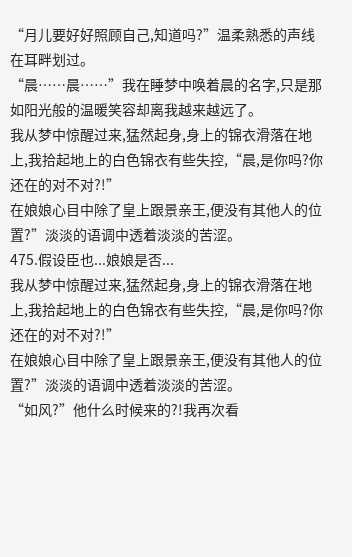“月儿要好好照顾自己,知道吗?”温柔熟悉的声线在耳畔划过。
“晨……晨……”我在睡梦中唤着晨的名字,只是那如阳光般的温暖笑容却离我越来越远了。
我从梦中惊醒过来,猛然起身,身上的锦衣滑落在地上,我拾起地上的白色锦衣有些失控,“晨,是你吗?你还在的对不对?!”
在娘娘心目中除了皇上跟景亲王,便没有其他人的位置?”淡淡的语调中透着淡淡的苦涩。
475.假设臣也...娘娘是否...
我从梦中惊醒过来,猛然起身,身上的锦衣滑落在地上,我拾起地上的白色锦衣有些失控,“晨,是你吗?你还在的对不对?!”
在娘娘心目中除了皇上跟景亲王,便没有其他人的位置?”淡淡的语调中透着淡淡的苦涩。
“如风?”他什么时候来的?!我再次看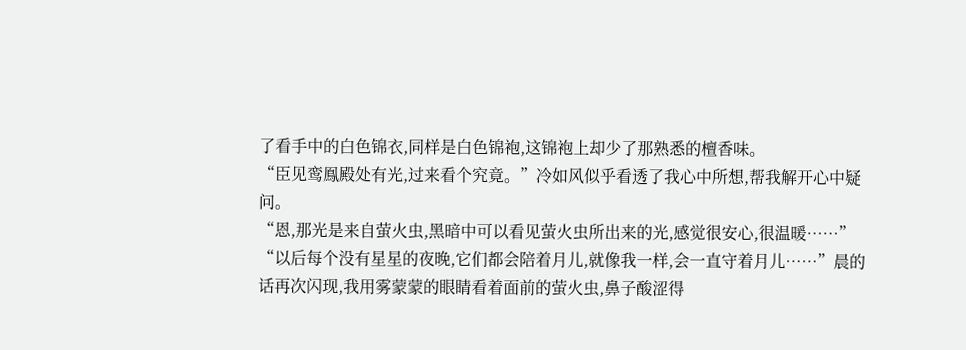了看手中的白色锦衣,同样是白色锦袍,这锦袍上却少了那熟悉的檀香味。
“臣见鸾鳯殿处有光,过来看个究竟。”冷如风似乎看透了我心中所想,帮我解开心中疑问。
“恩,那光是来自萤火虫,黑暗中可以看见萤火虫所出来的光,感觉很安心,很温暖……”
“以后每个没有星星的夜晚,它们都会陪着月儿,就像我一样,会一直守着月儿……”晨的话再次闪现,我用雾蒙蒙的眼睛看着面前的萤火虫,鼻子酸涩得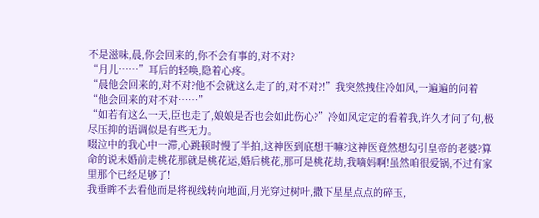不是滋味,晨,你会回来的,你不会有事的,对不对?
“月儿……”耳后的轻唤,隐着心疼。
“晨他会回来的,对不对?他不会就这么走了的,对不对?!”我突然拽住冷如风,一遍遍的问着“他会回来的对不对……”
“如若有这么一天,臣也走了,娘娘是否也会如此伤心?”冷如风定定的看着我,许久才问了句,极尽压抑的语调似是有些无力。
啜泣中的我心中一滞,心跳顿时慢了半拍,这神医到底想干嘛?这神医竟然想勾引皇帝的老婆?算命的说未婚前走桃花那就是桃花运,婚后桃花,那可是桃花劫,我嘀妈啊!虽然咱很爱锅,不过有家里那个已经足够了!
我垂眸不去看他而是将视线转向地面,月光穿过树叶,撒下星星点点的碎玉,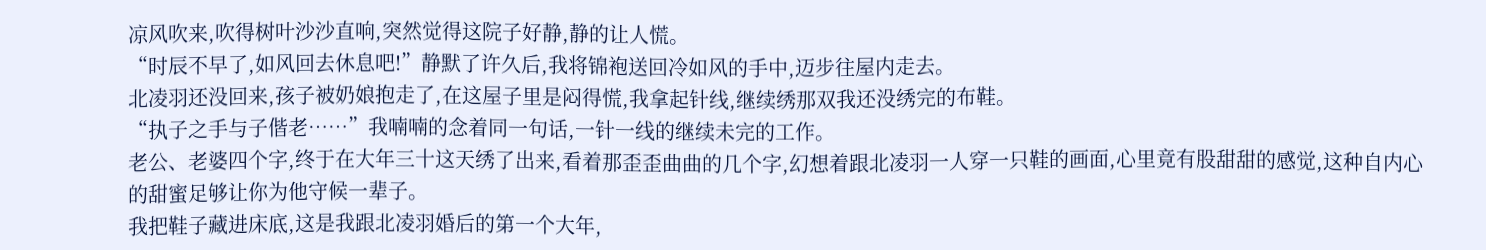凉风吹来,吹得树叶沙沙直响,突然觉得这院子好静,静的让人慌。
“时辰不早了,如风回去休息吧!”静默了许久后,我将锦袍送回冷如风的手中,迈步往屋内走去。
北凌羽还没回来,孩子被奶娘抱走了,在这屋子里是闷得慌,我拿起针线,继续绣那双我还没绣完的布鞋。
“执子之手与子偕老……”我喃喃的念着同一句话,一针一线的继续未完的工作。
老公、老婆四个字,终于在大年三十这天绣了出来,看着那歪歪曲曲的几个字,幻想着跟北凌羽一人穿一只鞋的画面,心里竟有股甜甜的感觉,这种自内心的甜蜜足够让你为他守候一辈子。
我把鞋子藏进床底,这是我跟北凌羽婚后的第一个大年,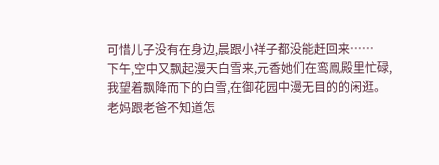可惜儿子没有在身边,晨跟小祥子都没能赶回来……
下午,空中又飘起漫天白雪来,元香她们在鸾鳯殿里忙碌,我望着飘降而下的白雪,在御花园中漫无目的的闲逛。
老妈跟老爸不知道怎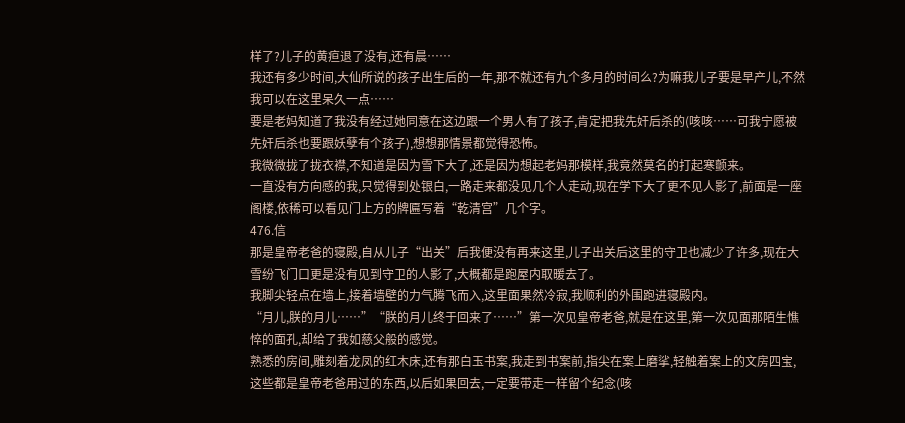样了?儿子的黄疸退了没有,还有晨……
我还有多少时间,大仙所说的孩子出生后的一年,那不就还有九个多月的时间么?为嘛我儿子要是早产儿,不然我可以在这里呆久一点……
要是老妈知道了我没有经过她同意在这边跟一个男人有了孩子,肯定把我先奸后杀的(咳咳……可我宁愿被先奸后杀也要跟妖孽有个孩子),想想那情景都觉得恐怖。
我微微拢了拢衣襟,不知道是因为雪下大了,还是因为想起老妈那模样,我竟然莫名的打起寒颤来。
一直没有方向感的我,只觉得到处银白,一路走来都没见几个人走动,现在学下大了更不见人影了,前面是一座阁楼,依稀可以看见门上方的牌匾写着“乾清宫”几个字。
476.信
那是皇帝老爸的寝殿,自从儿子“出关”后我便没有再来这里,儿子出关后这里的守卫也减少了许多,现在大雪纷飞门口更是没有见到守卫的人影了,大概都是跑屋内取暖去了。
我脚尖轻点在墙上,接着墙壁的力气腾飞而入,这里面果然冷寂,我顺利的外围跑进寝殿内。
“月儿,朕的月儿……”“朕的月儿终于回来了……”第一次见皇帝老爸,就是在这里,第一次见面那陌生憔悴的面孔,却给了我如慈父般的感觉。
熟悉的房间,雕刻着龙凤的红木床,还有那白玉书案,我走到书案前,指尖在案上磨挲,轻触着案上的文房四宝,这些都是皇帝老爸用过的东西,以后如果回去,一定要带走一样留个纪念(咳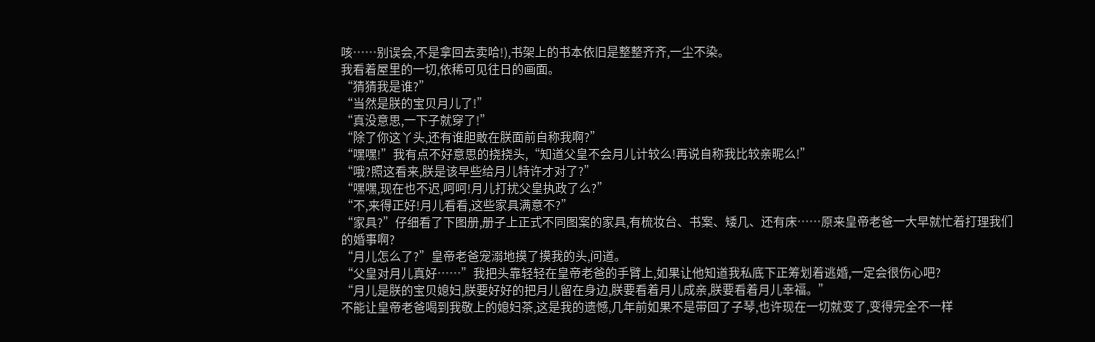咳……别误会,不是拿回去卖哈!),书架上的书本依旧是整整齐齐,一尘不染。
我看着屋里的一切,依稀可见往日的画面。
“猜猜我是谁?”
“当然是朕的宝贝月儿了!”
“真没意思,一下子就穿了!”
“除了你这丫头,还有谁胆敢在朕面前自称我啊?”
“嘿嘿!”我有点不好意思的挠挠头,“知道父皇不会月儿计较么!再说自称我比较亲昵么!”
“哦?照这看来,朕是该早些给月儿特许才对了?”
“嘿嘿,现在也不迟,呵呵!月儿打扰父皇执政了么?”
“不,来得正好!月儿看看,这些家具满意不?”
“家具?”仔细看了下图册,册子上正式不同图案的家具,有梳妆台、书案、矮几、还有床……原来皇帝老爸一大早就忙着打理我们的婚事啊?
“月儿怎么了?”皇帝老爸宠溺地摸了摸我的头,问道。
“父皇对月儿真好……”我把头靠轻轻在皇帝老爸的手臂上,如果让他知道我私底下正筹划着逃婚,一定会很伤心吧?
“月儿是朕的宝贝媳妇,朕要好好的把月儿留在身边,朕要看着月儿成亲,朕要看着月儿幸福。”
不能让皇帝老爸喝到我敬上的媳妇茶,这是我的遗憾,几年前如果不是带回了子琴,也许现在一切就变了,变得完全不一样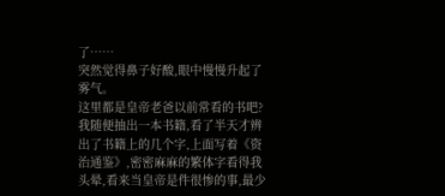了……
突然觉得鼻子好酸,眼中慢慢升起了雾气。
这里都是皇帝老爸以前常看的书吧?我随便抽出一本书籍,看了半天才辨出了书籍上的几个字,上面写着《资治通鉴》,密密麻麻的繁体字看得我头晕,看来当皇帝是件很惨的事,最少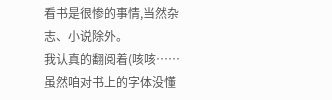看书是很惨的事情,当然杂志、小说除外。
我认真的翻阅着(咳咳……虽然咱对书上的字体没懂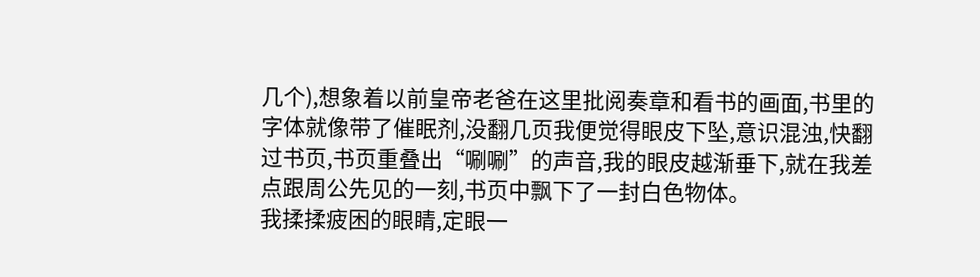几个),想象着以前皇帝老爸在这里批阅奏章和看书的画面,书里的字体就像带了催眠剂,没翻几页我便觉得眼皮下坠,意识混浊,快翻过书页,书页重叠出“唰唰”的声音,我的眼皮越渐垂下,就在我差点跟周公先见的一刻,书页中飘下了一封白色物体。
我揉揉疲困的眼睛,定眼一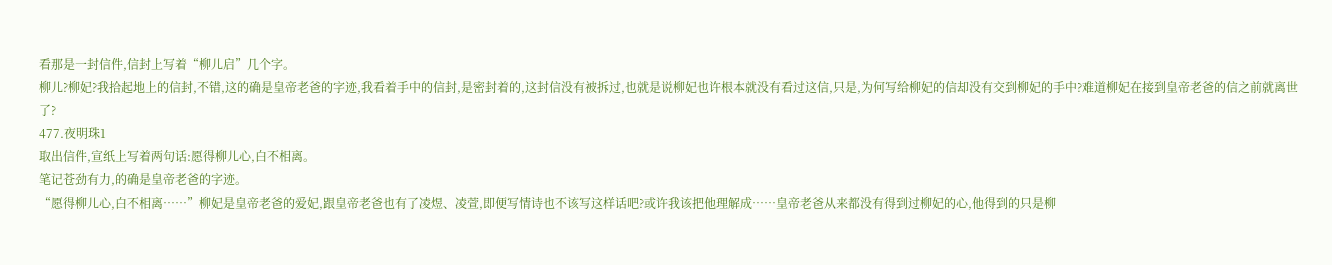看那是一封信件,信封上写着“柳儿启”几个字。
柳儿?柳妃?我拾起地上的信封,不错,这的确是皇帝老爸的字迹,我看着手中的信封,是密封着的,这封信没有被拆过,也就是说柳妃也许根本就没有看过这信,只是,为何写给柳妃的信却没有交到柳妃的手中?难道柳妃在接到皇帝老爸的信之前就离世了?
477.夜明珠1
取出信件,宣纸上写着两句话:愿得柳儿心,白不相离。
笔记苍劲有力,的确是皇帝老爸的字迹。
“愿得柳儿心,白不相离……”柳妃是皇帝老爸的爱妃,跟皇帝老爸也有了凌煜、凌萱,即便写情诗也不该写这样话吧?或许我该把他理解成……皇帝老爸从来都没有得到过柳妃的心,他得到的只是柳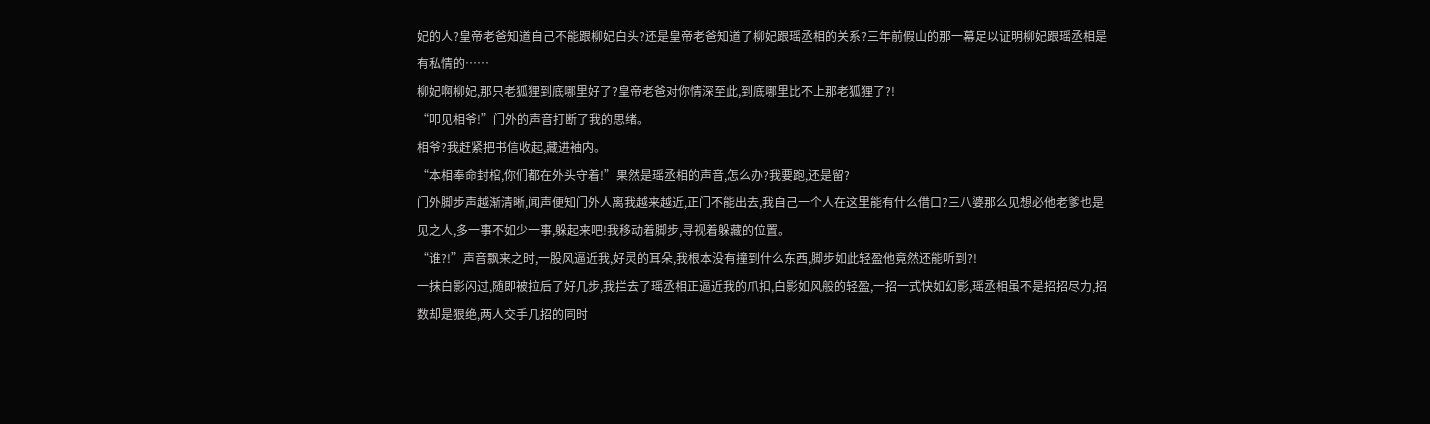妃的人?皇帝老爸知道自己不能跟柳妃白头?还是皇帝老爸知道了柳妃跟瑶丞相的关系?三年前假山的那一幕足以证明柳妃跟瑶丞相是有私情的……
柳妃啊柳妃,那只老狐狸到底哪里好了?皇帝老爸对你情深至此,到底哪里比不上那老狐狸了?!
“叩见相爷!”门外的声音打断了我的思绪。
相爷?我赶紧把书信收起,藏进袖内。
“本相奉命封棺,你们都在外头守着!”果然是瑶丞相的声音,怎么办?我要跑,还是留?
门外脚步声越渐清晰,闻声便知门外人离我越来越近,正门不能出去,我自己一个人在这里能有什么借口?三八婆那么见想必他老爹也是见之人,多一事不如少一事,躲起来吧!我移动着脚步,寻视着躲藏的位置。
“谁?!”声音飘来之时,一股风逼近我,好灵的耳朵,我根本没有撞到什么东西,脚步如此轻盈他竟然还能听到?!
一抹白影闪过,随即被拉后了好几步,我拦去了瑶丞相正逼近我的爪扣,白影如风般的轻盈,一招一式快如幻影,瑶丞相虽不是招招尽力,招数却是狠绝,两人交手几招的同时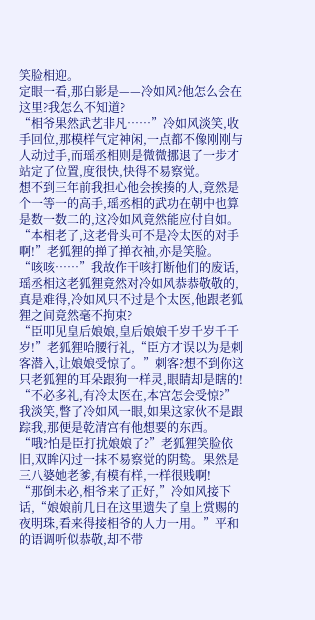笑脸相迎。
定眼一看,那白影是——冷如风?他怎么会在这里?我怎么不知道?
“相爷果然武艺非凡……”冷如风淡笑,收手回位,那模样气定神闲,一点都不像刚刚与人动过手,而瑶丞相则是微微挪退了一步才站定了位置,度很快,快得不易察觉。
想不到三年前我担心他会挨揍的人,竟然是个一等一的高手,瑶丞相的武功在朝中也算是数一数二的,这冷如风竟然能应付自如。
“本相老了,这老骨头可不是冷太医的对手啊!”老狐狸的掸了掸衣袖,亦是笑脸。
“咳咳……”我故作干咳打断他们的废话,瑶丞相这老狐狸竟然对冷如风恭恭敬敬的,真是难得,冷如风只不过是个太医,他跟老狐狸之间竟然毫不拘束?
“臣叩见皇后娘娘,皇后娘娘千岁千岁千千岁!”老狐狸哈腰行礼,“臣方才误以为是刺客潜入,让娘娘受惊了。”刺客?想不到你这只老狐狸的耳朵跟狗一样灵,眼睛却是瞎的!
“不必多礼,有冷太医在,本宫怎会受惊?”我淡笑,瞥了冷如风一眼,如果这家伙不是跟踪我,那便是乾清宫有他想要的东西。
“哦?怕是臣打扰娘娘了?”老狐狸笑脸依旧,双眸闪过一抹不易察觉的阴鸷。果然是三八婆她老爹,有模有样,一样很贱啊!
“那倒未必,相爷来了正好,”冷如风接下话,“娘娘前几日在这里遗失了皇上赏赐的夜明珠,看来得接相爷的人力一用。”平和的语调听似恭敬,却不带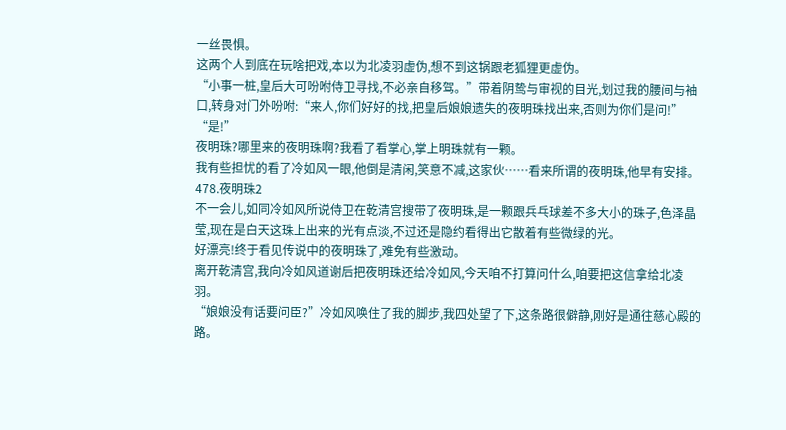一丝畏惧。
这两个人到底在玩啥把戏,本以为北凌羽虚伪,想不到这锅跟老狐狸更虚伪。
“小事一桩,皇后大可吩咐侍卫寻找,不必亲自移驾。”带着阴鸷与审视的目光,划过我的腰间与袖口,转身对门外吩咐:“来人,你们好好的找,把皇后娘娘遗失的夜明珠找出来,否则为你们是问!”
“是!”
夜明珠?哪里来的夜明珠啊?我看了看掌心,掌上明珠就有一颗。
我有些担忧的看了冷如风一眼,他倒是清闲,笑意不减,这家伙……看来所谓的夜明珠,他早有安排。
478.夜明珠2
不一会儿,如同冷如风所说侍卫在乾清宫搜带了夜明珠,是一颗跟兵乓球差不多大小的珠子,色泽晶莹,现在是白天这珠上出来的光有点淡,不过还是隐约看得出它散着有些微绿的光。
好漂亮!终于看见传说中的夜明珠了,难免有些激动。
离开乾清宫,我向冷如风道谢后把夜明珠还给冷如风,今天咱不打算问什么,咱要把这信拿给北凌羽。
“娘娘没有话要问臣?”冷如风唤住了我的脚步,我四处望了下,这条路很僻静,刚好是通往慈心殿的路。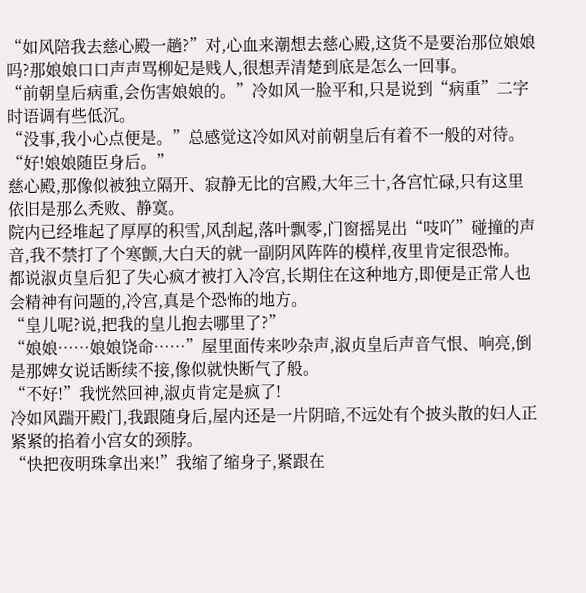“如风陪我去慈心殿一趟?”对,心血来潮想去慈心殿,这货不是要治那位娘娘吗?那娘娘口口声声骂柳妃是贱人,很想弄清楚到底是怎么一回事。
“前朝皇后病重,会伤害娘娘的。”冷如风一脸平和,只是说到“病重”二字时语调有些低沉。
“没事,我小心点便是。”总感觉这冷如风对前朝皇后有着不一般的对待。
“好!娘娘随臣身后。”
慈心殿,那像似被独立隔开、寂静无比的宫殿,大年三十,各宫忙碌,只有这里依旧是那么秃败、静寞。
院内已经堆起了厚厚的积雪,风刮起,落叶飘零,门窗摇晃出“吱吖”碰撞的声音,我不禁打了个寒颤,大白天的就一副阴风阵阵的模样,夜里肯定很恐怖。
都说淑贞皇后犯了失心疯才被打入冷宫,长期住在这种地方,即便是正常人也会精神有问题的,冷宫,真是个恐怖的地方。
“皇儿呢?说,把我的皇儿抱去哪里了?”
“娘娘……娘娘饶命……”屋里面传来吵杂声,淑贞皇后声音气恨、响亮,倒是那婢女说话断续不接,像似就快断气了般。
“不好!”我恍然回神,淑贞肯定是疯了!
冷如风踹开殿门,我跟随身后,屋内还是一片阴暗,不远处有个披头散的妇人正紧紧的掐着小宫女的颈脖。
“快把夜明珠拿出来!”我缩了缩身子,紧跟在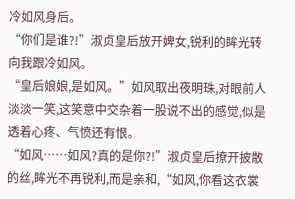冷如风身后。
“你们是谁?!”淑贞皇后放开婢女,锐利的眸光转向我跟冷如风。
“皇后娘娘,是如风。”如风取出夜明珠,对眼前人淡淡一笑,这笑意中交杂着一股说不出的感觉,似是透着心疼、气愤还有恨。
“如风……如风?真的是你?!”淑贞皇后撩开披散的丝,眸光不再锐利,而是亲和,“如风,你看这衣裳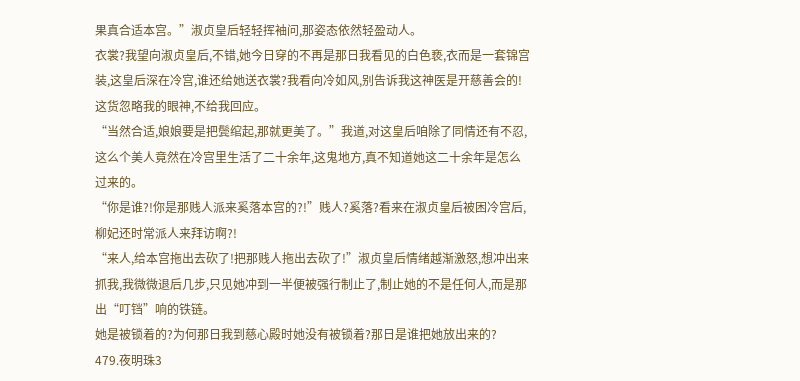果真合适本宫。”淑贞皇后轻轻挥袖问,那姿态依然轻盈动人。
衣裳?我望向淑贞皇后,不错,她今日穿的不再是那日我看见的白色亵,衣而是一套锦宫装,这皇后深在冷宫,谁还给她送衣裳?我看向冷如风,别告诉我这神医是开慈善会的!这货忽略我的眼神,不给我回应。
“当然合适,娘娘要是把鬓绾起,那就更美了。”我道,对这皇后咱除了同情还有不忍,这么个美人竟然在冷宫里生活了二十余年,这鬼地方,真不知道她这二十余年是怎么过来的。
“你是谁?!你是那贱人派来奚落本宫的?!”贱人?奚落?看来在淑贞皇后被困冷宫后,柳妃还时常派人来拜访啊?!
“来人,给本宫拖出去砍了!把那贱人拖出去砍了!”淑贞皇后情绪越渐激怒,想冲出来抓我,我微微退后几步,只见她冲到一半便被强行制止了,制止她的不是任何人,而是那出“叮铛”响的铁链。
她是被锁着的?为何那日我到慈心殿时她没有被锁着?那日是谁把她放出来的?
479.夜明珠3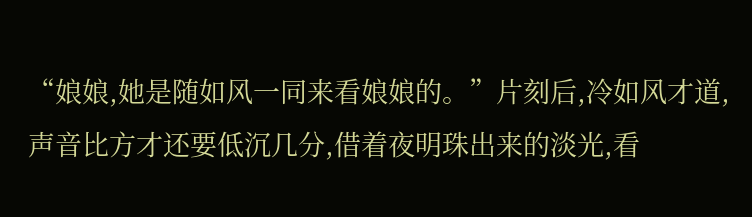“娘娘,她是随如风一同来看娘娘的。”片刻后,冷如风才道,声音比方才还要低沉几分,借着夜明珠出来的淡光,看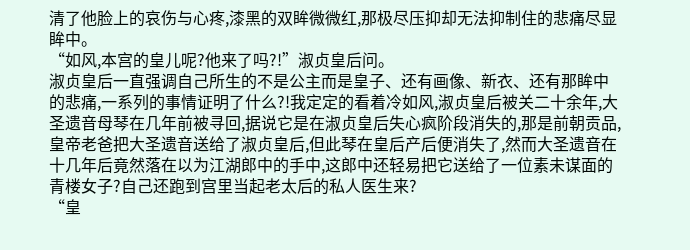清了他脸上的哀伤与心疼,漆黑的双眸微微红,那极尽压抑却无法抑制住的悲痛尽显眸中。
“如风,本宫的皇儿呢?他来了吗?!”淑贞皇后问。
淑贞皇后一直强调自己所生的不是公主而是皇子、还有画像、新衣、还有那眸中的悲痛,一系列的事情证明了什么?!我定定的看着冷如风,淑贞皇后被关二十余年,大圣遗音母琴在几年前被寻回,据说它是在淑贞皇后失心疯阶段消失的,那是前朝贡品,皇帝老爸把大圣遗音送给了淑贞皇后,但此琴在皇后产后便消失了,然而大圣遗音在十几年后竟然落在以为江湖郎中的手中,这郎中还轻易把它送给了一位素未谋面的青楼女子?自己还跑到宫里当起老太后的私人医生来?
“皇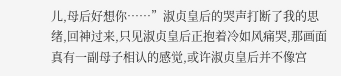儿,母后好想你……”淑贞皇后的哭声打断了我的思绪,回神过来,只见淑贞皇后正抱着冷如风痛哭,那画面真有一副母子相认的感觉,或许淑贞皇后并不像宫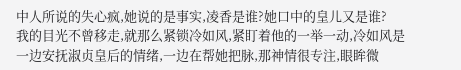中人所说的失心疯,她说的是事实,凌香是谁?她口中的皇儿又是谁?
我的目光不曾移走,就那么紧锁冷如风,紧盯着他的一举一动,冷如风是一边安抚淑贞皇后的情绪,一边在帮她把脉,那神情很专注,眼眸微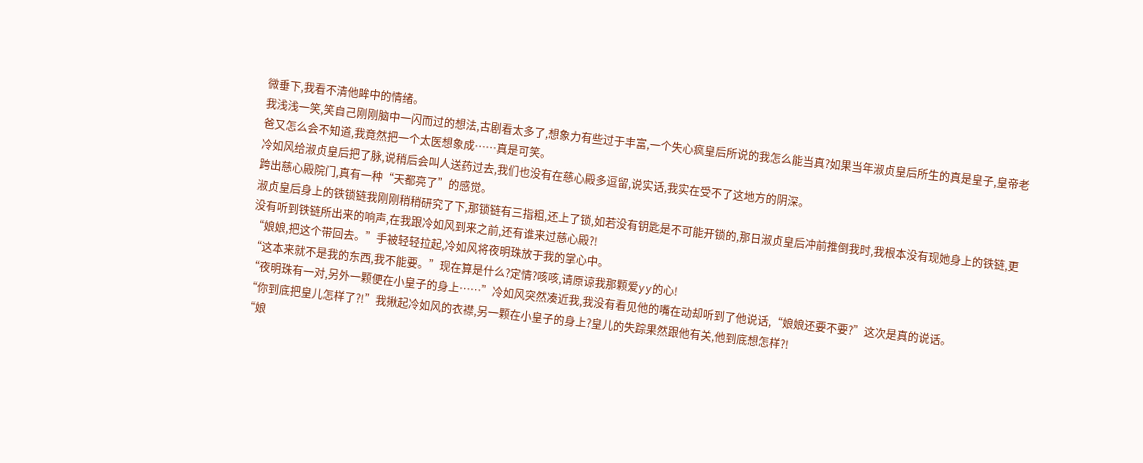微垂下,我看不清他眸中的情绪。
我浅浅一笑,笑自己刚刚脑中一闪而过的想法,古剧看太多了,想象力有些过于丰富,一个失心疯皇后所说的我怎么能当真?如果当年淑贞皇后所生的真是皇子,皇帝老爸又怎么会不知道,我竟然把一个太医想象成……真是可笑。
冷如风给淑贞皇后把了脉,说稍后会叫人送药过去,我们也没有在慈心殿多逗留,说实话,我实在受不了这地方的阴深。
跨出慈心殿院门,真有一种“天都亮了”的感觉。
淑贞皇后身上的铁锁链我刚刚稍稍研究了下,那锁链有三指粗,还上了锁,如若没有钥匙是不可能开锁的,那日淑贞皇后冲前推倒我时,我根本没有现她身上的铁链,更没有听到铁链所出来的响声,在我跟冷如风到来之前,还有谁来过慈心殿?!
“娘娘,把这个带回去。”手被轻轻拉起,冷如风将夜明珠放于我的掌心中。
“这本来就不是我的东西,我不能要。”现在算是什么?定情?咳咳,请原谅我那颗爱yy的心!
“夜明珠有一对,另外一颗便在小皇子的身上……”冷如风突然凑近我,我没有看见他的嘴在动却听到了他说话,“娘娘还要不要?”这次是真的说话。
“你到底把皇儿怎样了?!”我揪起冷如风的衣襟,另一颗在小皇子的身上?皇儿的失踪果然跟他有关,他到底想怎样?!
“娘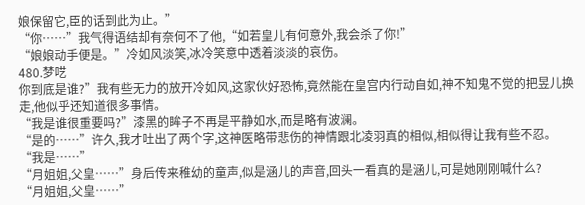娘保留它,臣的话到此为止。”
“你……”我气得语结却有奈何不了他,“如若皇儿有何意外,我会杀了你!”
“娘娘动手便是。”冷如风淡笑,冰冷笑意中透着淡淡的哀伤。
480.梦呓
你到底是谁?”我有些无力的放开冷如风,这家伙好恐怖,竟然能在皇宫内行动自如,神不知鬼不觉的把昱儿换走,他似乎还知道很多事情。
“我是谁很重要吗?”漆黑的眸子不再是平静如水,而是略有波澜。
“是的……”许久,我才吐出了两个字,这神医略带悲伤的神情跟北凌羽真的相似,相似得让我有些不忍。
“我是……”
“月姐姐,父皇……”身后传来稚幼的童声,似是涵儿的声音,回头一看真的是涵儿,可是她刚刚喊什么?
“月姐姐,父皇……”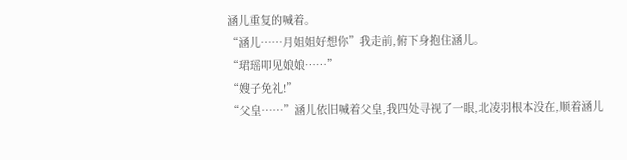涵儿重复的喊着。
“涵儿……月姐姐好想你”我走前,俯下身抱住涵儿。
“珺瑶叩见娘娘……”
“嫂子免礼!”
“父皇……”涵儿依旧喊着父皇,我四处寻视了一眼,北凌羽根本没在,顺着涵儿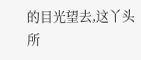的目光望去,这丫头所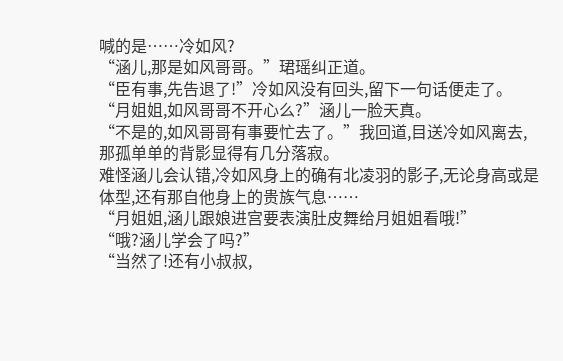喊的是……冷如风?
“涵儿,那是如风哥哥。”珺瑶纠正道。
“臣有事,先告退了!”冷如风没有回头,留下一句话便走了。
“月姐姐,如风哥哥不开心么?”涵儿一脸天真。
“不是的,如风哥哥有事要忙去了。”我回道,目送冷如风离去,那孤单单的背影显得有几分落寂。
难怪涵儿会认错,冷如风身上的确有北凌羽的影子,无论身高或是体型,还有那自他身上的贵族气息……
“月姐姐,涵儿跟娘进宫要表演肚皮舞给月姐姐看哦!”
“哦?涵儿学会了吗?”
“当然了!还有小叔叔,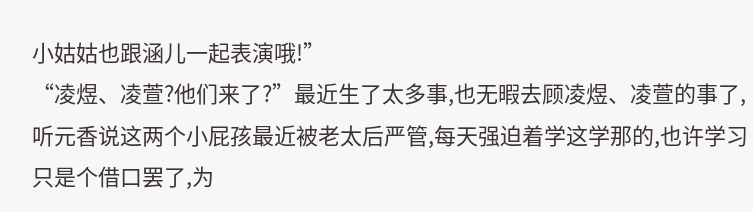小姑姑也跟涵儿一起表演哦!”
“凌煜、凌萱?他们来了?”最近生了太多事,也无暇去顾凌煜、凌萱的事了,听元香说这两个小屁孩最近被老太后严管,每天强迫着学这学那的,也许学习只是个借口罢了,为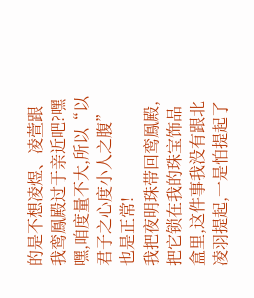的是不想凌煜、凌萱跟我鸾鳯殿过于亲近吧?嘿嘿,咱度量不大,所以“以君子之心度小人之腹”也是正常!
我把夜明珠带回鸾鳯殿,把它锁在我的珠宝饰品盒里,这件事我没有跟北凌羽提起,一是怕提起了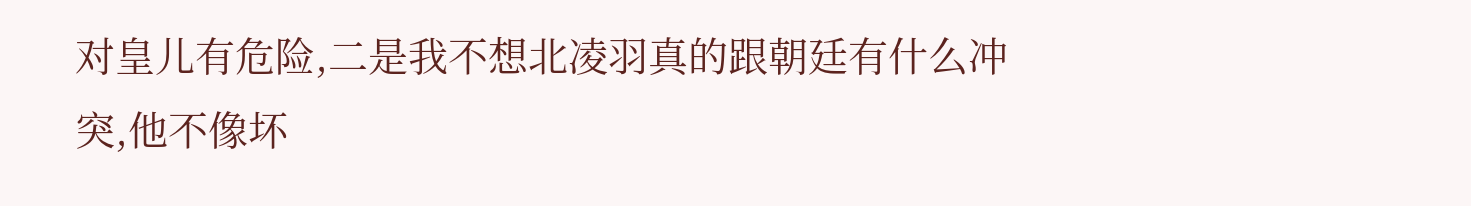对皇儿有危险,二是我不想北凌羽真的跟朝廷有什么冲突,他不像坏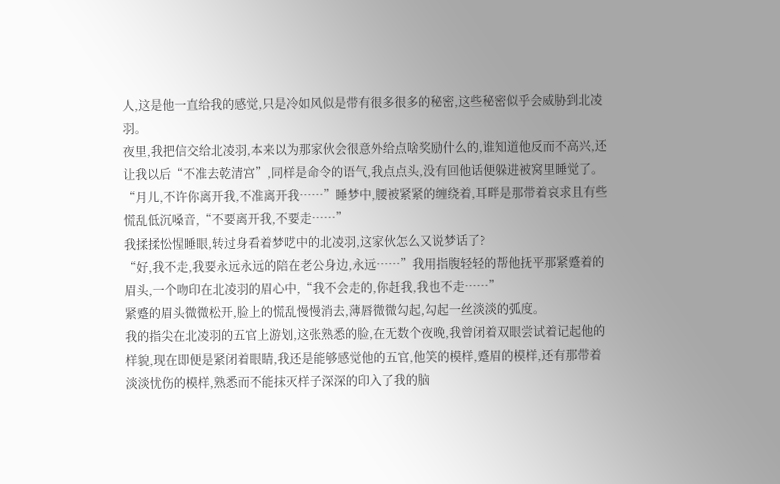人,这是他一直给我的感觉,只是冷如风似是带有很多很多的秘密,这些秘密似乎会威胁到北凌羽。
夜里,我把信交给北凌羽,本来以为那家伙会很意外给点啥奖励什么的,谁知道他反而不高兴,还让我以后“不准去乾清宫”,同样是命令的语气,我点点头,没有回他话便躲进被窝里睡觉了。
“月儿,不许你离开我,不准离开我……”睡梦中,腰被紧紧的缠绕着,耳畔是那带着哀求且有些慌乱低沉嗓音,“不要离开我,不要走……”
我揉揉忪惺睡眼,转过身看着梦呓中的北凌羽,这家伙怎么又说梦话了?
“好,我不走,我要永远永远的陪在老公身边,永远……”我用指腹轻轻的帮他抚平那紧蹙着的眉头,一个吻印在北凌羽的眉心中,“我不会走的,你赶我,我也不走……”
紧蹙的眉头微微松开,脸上的慌乱慢慢消去,薄唇微微勾起,勾起一丝淡淡的弧度。
我的指尖在北凌羽的五官上游划,这张熟悉的脸,在无数个夜晚,我曾闭着双眼尝试着记起他的样貌,现在即便是紧闭着眼睛,我还是能够感觉他的五官,他笑的模样,蹙眉的模样,还有那带着淡淡忧伤的模样,熟悉而不能抹灭样子深深的印入了我的脑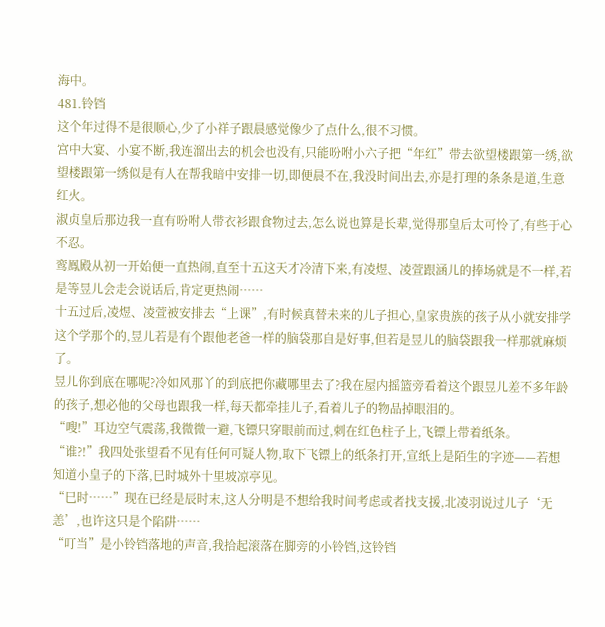海中。
481.铃铛
这个年过得不是很顺心,少了小祥子跟晨感觉像少了点什么,很不习惯。
宫中大宴、小宴不断,我连溜出去的机会也没有,只能吩咐小六子把“年红”带去欲望楼跟第一绣,欲望楼跟第一绣似是有人在帮我暗中安排一切,即便晨不在,我没时间出去,亦是打理的条条是道,生意红火。
淑贞皇后那边我一直有吩咐人带衣衫跟食物过去,怎么说也算是长辈,觉得那皇后太可怜了,有些于心不忍。
鸾鳯殿从初一开始便一直热闹,直至十五这天才冷清下来,有凌煜、凌萱跟涵儿的捧场就是不一样,若是等昱儿会走会说话后,肯定更热闹……
十五过后,凌煜、凌萱被安排去“上课”,有时候真替未来的儿子担心,皇家贵族的孩子从小就安排学这个学那个的,昱儿若是有个跟他老爸一样的脑袋那自是好事,但若是昱儿的脑袋跟我一样那就麻烦了。
昱儿你到底在哪呢?冷如风那丫的到底把你藏哪里去了?我在屋内摇篮旁看着这个跟昱儿差不多年龄的孩子,想必他的父母也跟我一样,每天都牵挂儿子,看着儿子的物品掉眼泪的。
“嗖!”耳边空气震荡,我微微一避,飞镖只穿眼前而过,刺在红色柱子上,飞镖上带着纸条。
“谁?!”我四处张望看不见有任何可疑人物,取下飞镖上的纸条打开,宣纸上是陌生的字迹——若想知道小皇子的下落,巳时城外十里坡凉亭见。
“巳时……”现在已经是辰时末,这人分明是不想给我时间考虑或者找支援,北凌羽说过儿子‘无恙’,也许这只是个陷阱……
“叮当”是小铃铛落地的声音,我拾起滚落在脚旁的小铃铛,这铃铛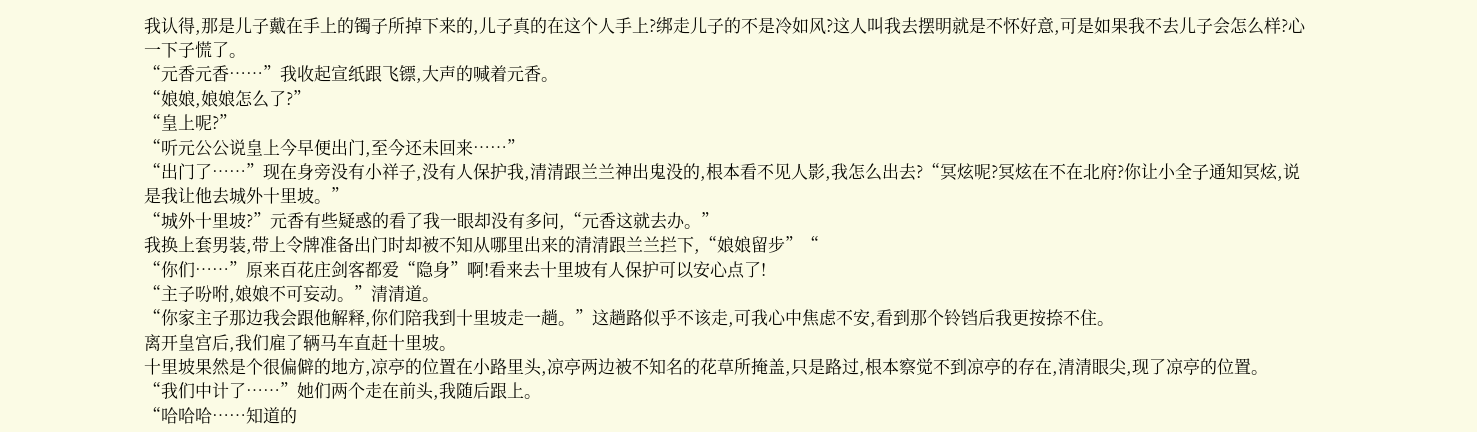我认得,那是儿子戴在手上的镯子所掉下来的,儿子真的在这个人手上?绑走儿子的不是冷如风?这人叫我去摆明就是不怀好意,可是如果我不去儿子会怎么样?心一下子慌了。
“元香元香……”我收起宣纸跟飞镖,大声的喊着元香。
“娘娘,娘娘怎么了?”
“皇上呢?”
“听元公公说皇上今早便出门,至今还未回来……”
“出门了……”现在身旁没有小祥子,没有人保护我,清清跟兰兰神出鬼没的,根本看不见人影,我怎么出去?“冥炫呢?冥炫在不在北府?你让小全子通知冥炫,说是我让他去城外十里坡。”
“城外十里坡?”元香有些疑惑的看了我一眼却没有多问,“元香这就去办。”
我换上套男装,带上令牌准备出门时却被不知从哪里出来的清清跟兰兰拦下,“娘娘留步”“
“你们……”原来百花庄剑客都爱“隐身”啊!看来去十里坡有人保护可以安心点了!
“主子吩咐,娘娘不可妄动。”清清道。
“你家主子那边我会跟他解释,你们陪我到十里坡走一趟。”这趟路似乎不该走,可我心中焦虑不安,看到那个铃铛后我更按捺不住。
离开皇宫后,我们雇了辆马车直赶十里坡。
十里坡果然是个很偏僻的地方,凉亭的位置在小路里头,凉亭两边被不知名的花草所掩盖,只是路过,根本察觉不到凉亭的存在,清清眼尖,现了凉亭的位置。
“我们中计了……”她们两个走在前头,我随后跟上。
“哈哈哈……知道的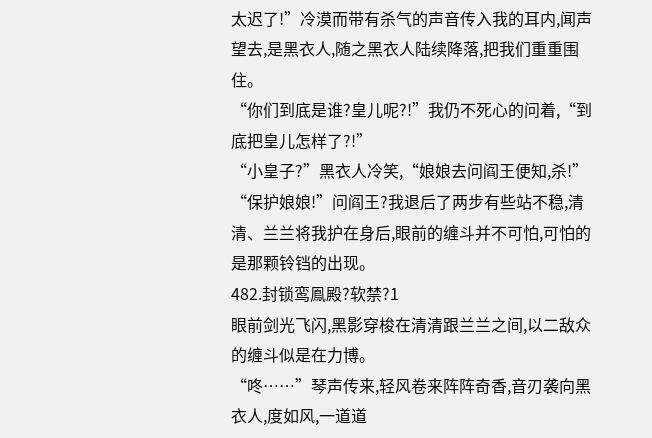太迟了!”冷漠而带有杀气的声音传入我的耳内,闻声望去,是黑衣人,随之黑衣人陆续降落,把我们重重围住。
“你们到底是谁?皇儿呢?!”我仍不死心的问着,“到底把皇儿怎样了?!”
“小皇子?”黑衣人冷笑,“娘娘去问阎王便知,杀!”
“保护娘娘!”问阎王?我退后了两步有些站不稳,清清、兰兰将我护在身后,眼前的缠斗并不可怕,可怕的是那颗铃铛的出现。
482.封锁鸾鳯殿?软禁?1
眼前剑光飞闪,黑影穿梭在清清跟兰兰之间,以二敌众的缠斗似是在力博。
“咚……”琴声传来,轻风卷来阵阵奇香,音刃袭向黑衣人,度如风,一道道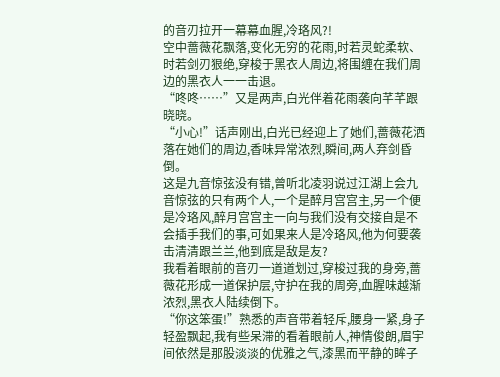的音刃拉开一幕幕血腥,冷珞风?!
空中蔷薇花飘落,变化无穷的花雨,时若灵蛇柔软、时若剑刃狠绝,穿梭于黑衣人周边,将围缠在我们周边的黑衣人一一击退。
“咚咚……”又是两声,白光伴着花雨袭向芊芊跟晓晓。
“小心!”话声刚出,白光已经迎上了她们,蔷薇花洒落在她们的周边,香味异常浓烈,瞬间,两人弃剑昏倒。
这是九音惊弦没有错,曾听北凌羽说过江湖上会九音惊弦的只有两个人,一个是醉月宫宫主,另一个便是冷珞风,醉月宫宫主一向与我们没有交接自是不会插手我们的事,可如果来人是冷珞风,他为何要袭击清清跟兰兰,他到底是敌是友?
我看着眼前的音刃一道道划过,穿梭过我的身旁,蔷薇花形成一道保护层,守护在我的周旁,血腥味越渐浓烈,黑衣人陆续倒下。
“你这笨蛋!”熟悉的声音带着轻斥,腰身一紧,身子轻盈飘起,我有些呆滞的看着眼前人,神情俊朗,眉宇间依然是那股淡淡的优雅之气,漆黑而平静的眸子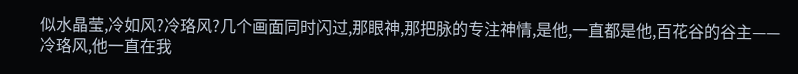似水晶莹,冷如风?冷珞风?几个画面同时闪过,那眼神,那把脉的专注神情,是他,一直都是他,百花谷的谷主——冷珞风,他一直在我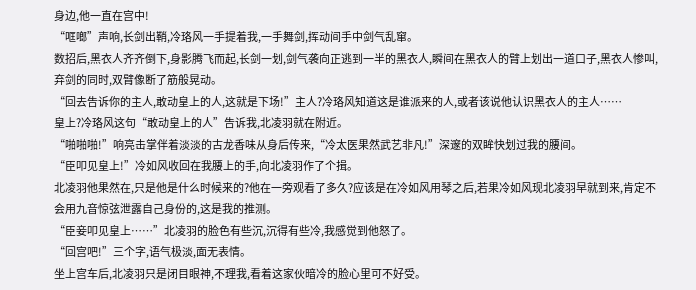身边,他一直在宫中!
“哐啷”声响,长剑出鞘,冷珞风一手提着我,一手舞剑,挥动间手中剑气乱窜。
数招后,黑衣人齐齐倒下,身影腾飞而起,长剑一划,剑气袭向正逃到一半的黑衣人,瞬间在黑衣人的臂上划出一道口子,黑衣人惨叫,弃剑的同时,双臂像断了筋般晃动。
“回去告诉你的主人,敢动皇上的人,这就是下场!”主人?冷珞风知道这是谁派来的人,或者该说他认识黑衣人的主人……
皇上?冷珞风这句“敢动皇上的人”告诉我,北凌羽就在附近。
“啪啪啪!”响亮击掌伴着淡淡的古龙香味从身后传来,“冷太医果然武艺非凡!”深邃的双眸快划过我的腰间。
“臣叩见皇上!”冷如风收回在我腰上的手,向北凌羽作了个揖。
北凌羽他果然在,只是他是什么时候来的?他在一旁观看了多久?应该是在冷如风用琴之后,若果冷如风现北凌羽早就到来,肯定不会用九音惊弦泄露自己身份的,这是我的推测。
“臣妾叩见皇上……”北凌羽的脸色有些沉,沉得有些冷,我感觉到他怒了。
“回宫吧!”三个字,语气极淡,面无表情。
坐上宫车后,北凌羽只是闭目眼神,不理我,看着这家伙暗冷的脸心里可不好受。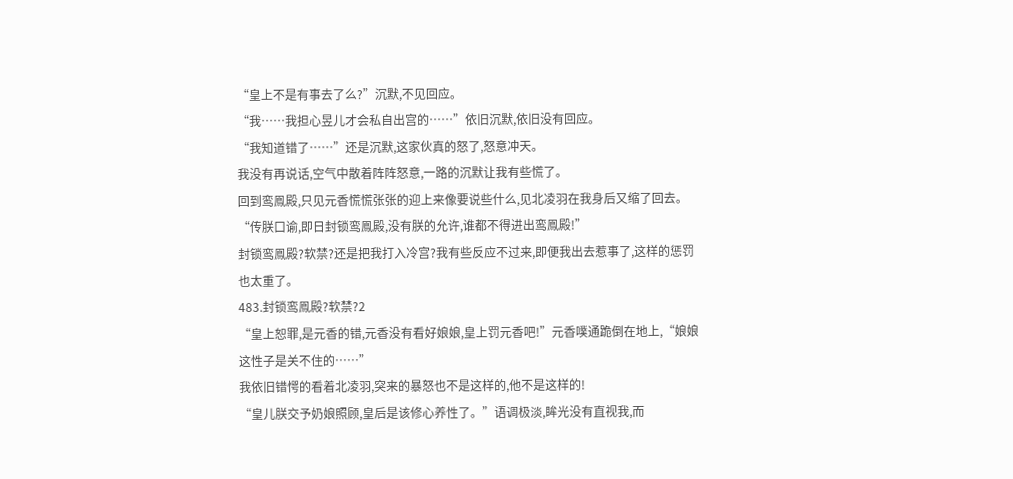“皇上不是有事去了么?”沉默,不见回应。
“我……我担心昱儿才会私自出宫的……”依旧沉默,依旧没有回应。
“我知道错了……”还是沉默,这家伙真的怒了,怒意冲天。
我没有再说话,空气中散着阵阵怒意,一路的沉默让我有些慌了。
回到鸾鳯殿,只见元香慌慌张张的迎上来像要说些什么,见北凌羽在我身后又缩了回去。
“传朕口谕,即日封锁鸾鳯殿,没有朕的允许,谁都不得进出鸾鳯殿!”
封锁鸾鳯殿?软禁?还是把我打入冷宫?我有些反应不过来,即便我出去惹事了,这样的惩罚也太重了。
483.封锁鸾鳯殿?软禁?2
“皇上恕罪,是元香的错,元香没有看好娘娘,皇上罚元香吧!”元香噗通跪倒在地上,“娘娘这性子是关不住的……”
我依旧错愕的看着北凌羽,突来的暴怒也不是这样的,他不是这样的!
“皇儿朕交予奶娘照顾,皇后是该修心养性了。”语调极淡,眸光没有直视我,而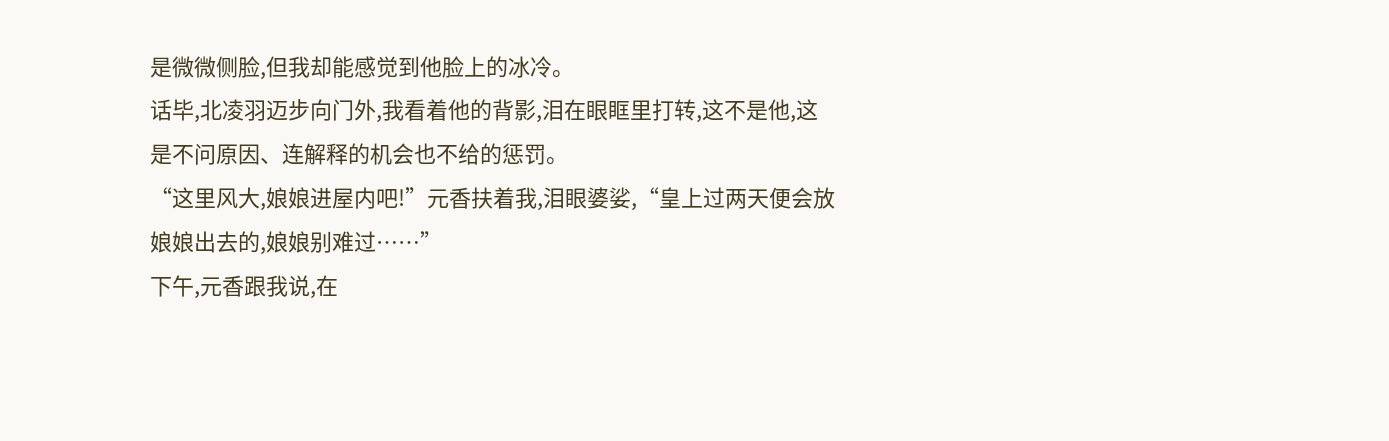是微微侧脸,但我却能感觉到他脸上的冰冷。
话毕,北凌羽迈步向门外,我看着他的背影,泪在眼眶里打转,这不是他,这是不问原因、连解释的机会也不给的惩罚。
“这里风大,娘娘进屋内吧!”元香扶着我,泪眼婆娑,“皇上过两天便会放娘娘出去的,娘娘别难过……”
下午,元香跟我说,在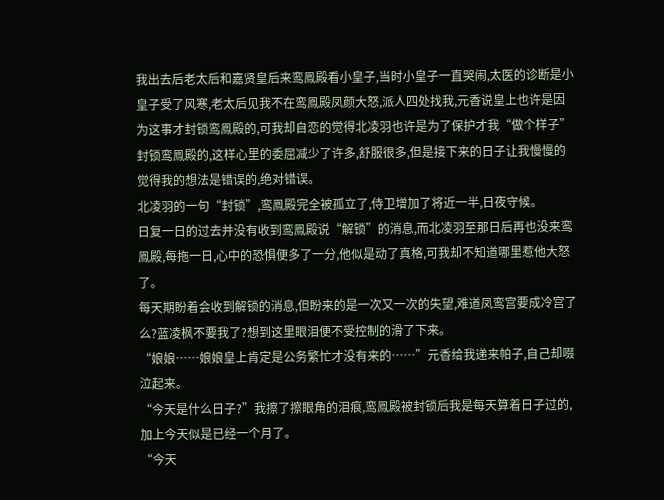我出去后老太后和嘉贤皇后来鸾鳯殿看小皇子,当时小皇子一直哭闹,太医的诊断是小皇子受了风寒,老太后见我不在鸾鳯殿凤颜大怒,派人四处找我,元香说皇上也许是因为这事才封锁鸾鳯殿的,可我却自恋的觉得北凌羽也许是为了保护才我“做个样子”封锁鸾鳯殿的,这样心里的委屈减少了许多,舒服很多,但是接下来的日子让我慢慢的觉得我的想法是错误的,绝对错误。
北凌羽的一句“封锁”,鸾鳯殿完全被孤立了,侍卫增加了将近一半,日夜守候。
日复一日的过去并没有收到鸾鳯殿说“解锁”的消息,而北凌羽至那日后再也没来鸾鳯殿,每拖一日,心中的恐惧便多了一分,他似是动了真格,可我却不知道哪里惹他大怒了。
每天期盼着会收到解锁的消息,但盼来的是一次又一次的失望,难道凤鸾宫要成冷宫了么?蓝凌枫不要我了?想到这里眼泪便不受控制的滑了下来。
“娘娘……娘娘皇上肯定是公务繁忙才没有来的……”元香给我递来帕子,自己却啜泣起来。
“今天是什么日子?”我擦了擦眼角的泪痕,鸾鳯殿被封锁后我是每天算着日子过的,加上今天似是已经一个月了。
“今天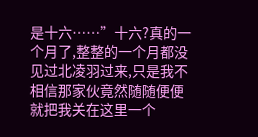是十六……”十六?真的一个月了,整整的一个月都没见过北凌羽过来,只是我不相信那家伙竟然随随便便就把我关在这里一个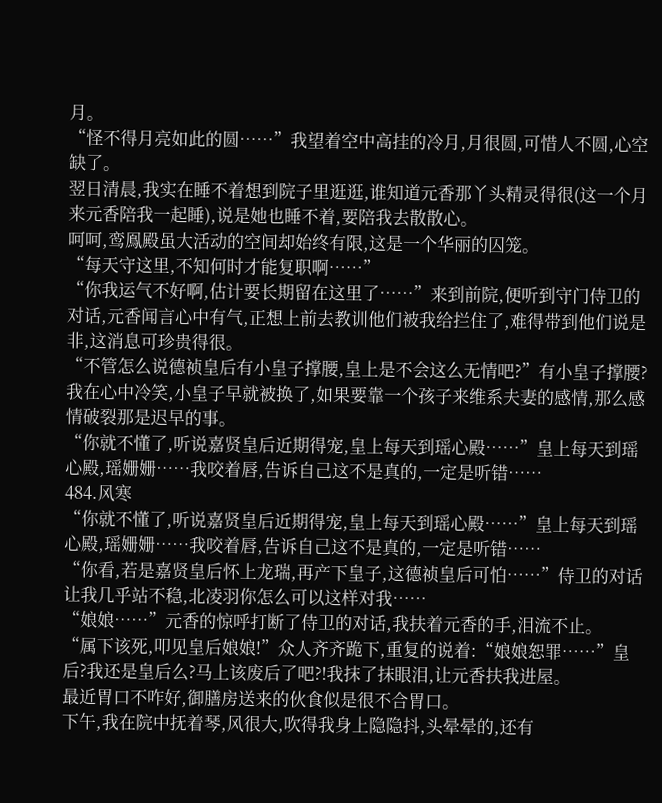月。
“怪不得月亮如此的圆……”我望着空中高挂的冷月,月很圆,可惜人不圆,心空缺了。
翌日清晨,我实在睡不着想到院子里逛逛,谁知道元香那丫头精灵得很(这一个月来元香陪我一起睡),说是她也睡不着,要陪我去散散心。
呵呵,鸾鳯殿虽大活动的空间却始终有限,这是一个华丽的囚笼。
“每天守这里,不知何时才能复职啊……”
“你我运气不好啊,估计要长期留在这里了……”来到前院,便听到守门侍卫的对话,元香闻言心中有气,正想上前去教训他们被我给拦住了,难得带到他们说是非,这消息可珍贵得很。
“不管怎么说德祯皇后有小皇子撑腰,皇上是不会这么无情吧?”有小皇子撑腰?我在心中冷笑,小皇子早就被换了,如果要靠一个孩子来维系夫妻的感情,那么感情破裂那是迟早的事。
“你就不懂了,听说嘉贤皇后近期得宠,皇上每天到瑶心殿……”皇上每天到瑶心殿,瑶姗姗……我咬着唇,告诉自己这不是真的,一定是听错……
484.风寒
“你就不懂了,听说嘉贤皇后近期得宠,皇上每天到瑶心殿……”皇上每天到瑶心殿,瑶姗姗……我咬着唇,告诉自己这不是真的,一定是听错……
“你看,若是嘉贤皇后怀上龙瑞,再产下皇子,这德祯皇后可怕……”侍卫的对话让我几乎站不稳,北凌羽你怎么可以这样对我……
“娘娘……”元香的惊呼打断了侍卫的对话,我扶着元香的手,泪流不止。
“属下该死,叩见皇后娘娘!”众人齐齐跪下,重复的说着:“娘娘恕罪……”皇后?我还是皇后么?马上该废后了吧?!我抹了抹眼泪,让元香扶我进屋。
最近胃口不咋好,御膳房送来的伙食似是很不合胃口。
下午,我在院中抚着琴,风很大,吹得我身上隐隐抖,头晕晕的,还有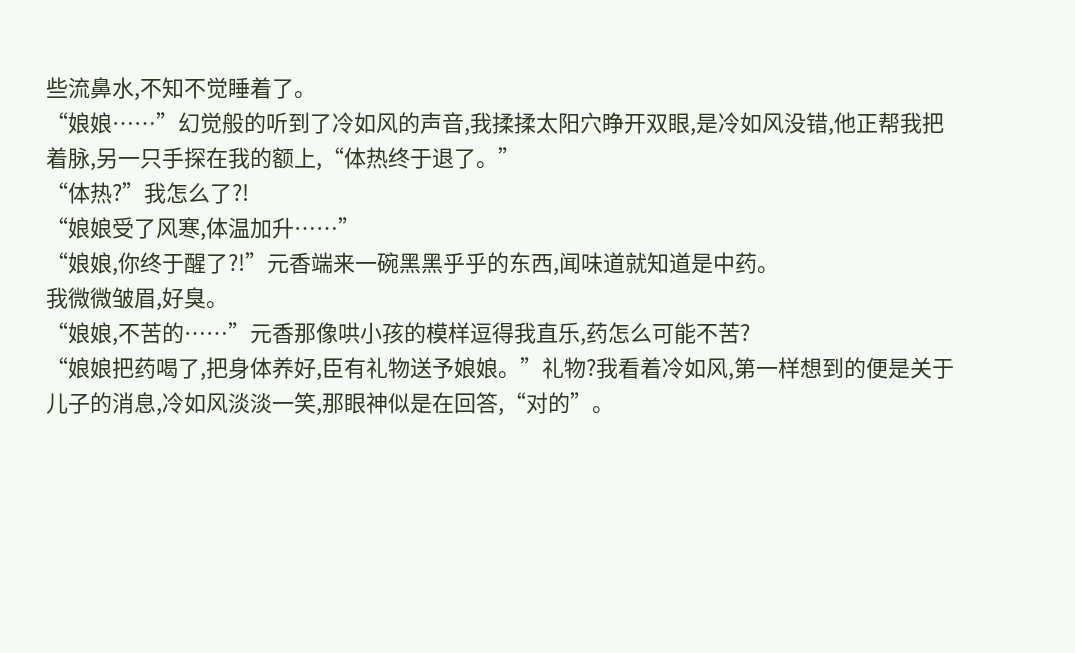些流鼻水,不知不觉睡着了。
“娘娘……”幻觉般的听到了冷如风的声音,我揉揉太阳穴睁开双眼,是冷如风没错,他正帮我把着脉,另一只手探在我的额上,“体热终于退了。”
“体热?”我怎么了?!
“娘娘受了风寒,体温加升……”
“娘娘,你终于醒了?!”元香端来一碗黑黑乎乎的东西,闻味道就知道是中药。
我微微皱眉,好臭。
“娘娘,不苦的……”元香那像哄小孩的模样逗得我直乐,药怎么可能不苦?
“娘娘把药喝了,把身体养好,臣有礼物送予娘娘。”礼物?我看着冷如风,第一样想到的便是关于儿子的消息,冷如风淡淡一笑,那眼神似是在回答,“对的”。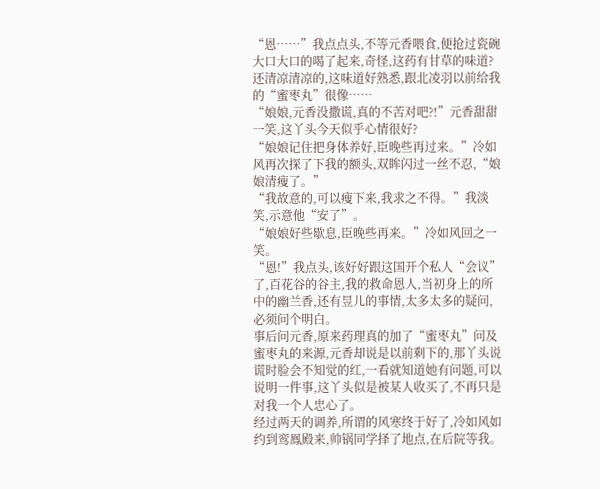“恩……”我点点头,不等元香喂食,便抢过瓷碗大口大口的喝了起来,奇怪,这药有甘草的味道?还清凉清凉的,这味道好熟悉,跟北凌羽以前给我的“蜜枣丸”很像……
“娘娘,元香没撒谎,真的不苦对吧?!”元香甜甜一笑,这丫头今天似乎心情很好?
“娘娘记住把身体养好,臣晚些再过来。”冷如风再次探了下我的额头,双眸闪过一丝不忍,“娘娘清瘦了。”
“我故意的,可以瘦下来,我求之不得。”我淡笑,示意他“安了”。
“娘娘好些歇息,臣晚些再来。”冷如风回之一笑。
“恩!”我点头,该好好跟这国开个私人“会议”了,百花谷的谷主,我的救命恩人,当初身上的所中的幽兰香,还有昱儿的事情,太多太多的疑问,必须问个明白。
事后问元香,原来药理真的加了“蜜枣丸”问及蜜枣丸的来源,元香却说是以前剩下的,那丫头说谎时脸会不知觉的红,一看就知道她有问题,可以说明一件事,这丫头似是被某人收买了,不再只是对我一个人忠心了。
经过两天的调养,所谓的风寒终于好了,冷如风如约到鸾鳯殿来,帅锅同学择了地点,在后院等我。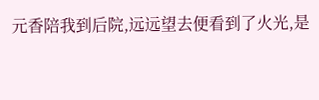元香陪我到后院,远远望去便看到了火光,是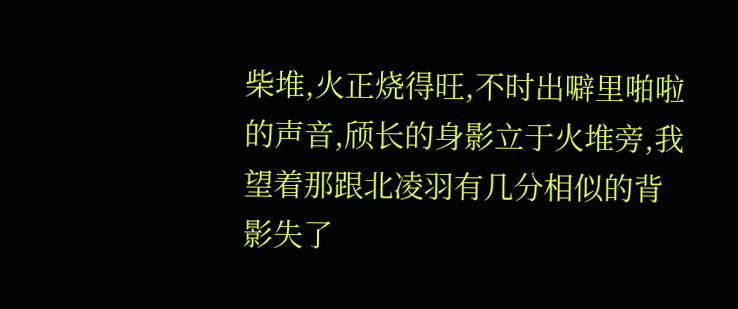柴堆,火正烧得旺,不时出噼里啪啦的声音,颀长的身影立于火堆旁,我望着那跟北凌羽有几分相似的背影失了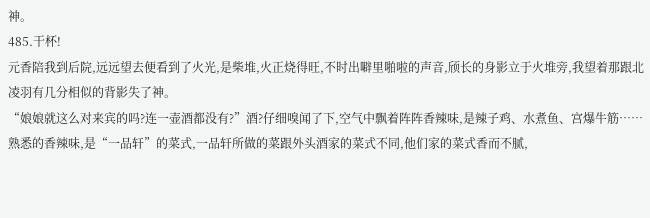神。
485.干杯!
元香陪我到后院,远远望去便看到了火光,是柴堆,火正烧得旺,不时出噼里啪啦的声音,颀长的身影立于火堆旁,我望着那跟北凌羽有几分相似的背影失了神。
“娘娘就这么对来宾的吗?连一壶酒都没有?”酒?仔细嗅闻了下,空气中飘着阵阵香辣味,是辣子鸡、水煮鱼、宫爆牛筋……
熟悉的香辣味,是“一品轩”的菜式,一品轩所做的菜跟外头酒家的菜式不同,他们家的菜式香而不腻,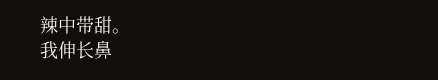辣中带甜。
我伸长鼻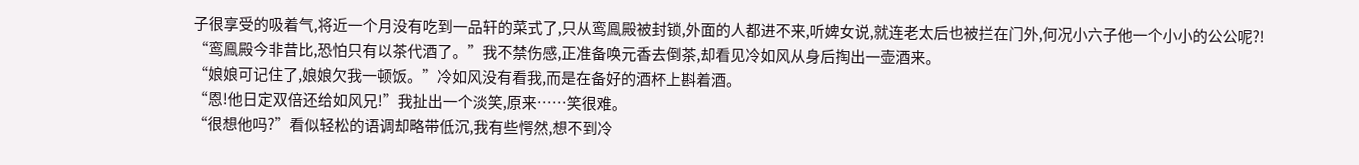子很享受的吸着气,将近一个月没有吃到一品轩的菜式了,只从鸾鳯殿被封锁,外面的人都进不来,听婢女说,就连老太后也被拦在门外,何况小六子他一个小小的公公呢?!
“鸾鳯殿今非昔比,恐怕只有以茶代酒了。”我不禁伤感,正准备唤元香去倒茶,却看见冷如风从身后掏出一壶酒来。
“娘娘可记住了,娘娘欠我一顿饭。”冷如风没有看我,而是在备好的酒杯上斟着酒。
“恩!他日定双倍还给如风兄!”我扯出一个淡笑,原来……笑很难。
“很想他吗?”看似轻松的语调却略带低沉,我有些愕然,想不到冷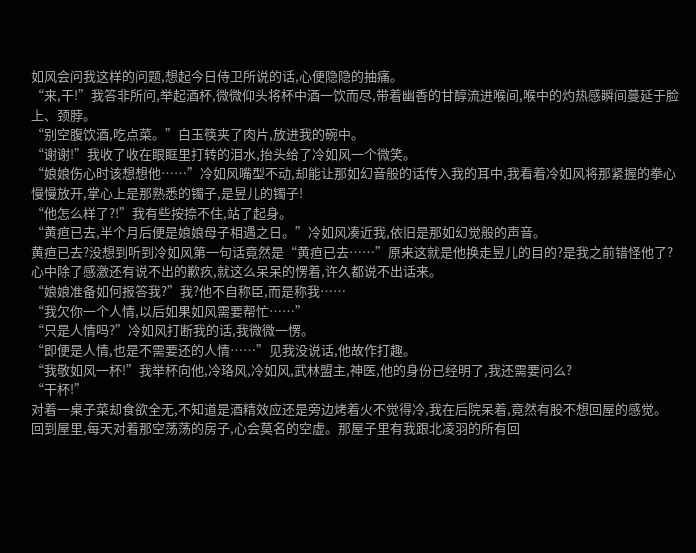如风会问我这样的问题,想起今日侍卫所说的话,心便隐隐的抽痛。
“来,干!”我答非所问,举起酒杯,微微仰头将杯中酒一饮而尽,带着幽香的甘醇流进喉间,喉中的灼热感瞬间蔓延于脸上、颈脖。
“别空腹饮酒,吃点菜。”白玉筷夹了肉片,放进我的碗中。
“谢谢!”我收了收在眼眶里打转的泪水,抬头给了冷如风一个微笑。
“娘娘伤心时该想想他……”冷如风嘴型不动,却能让那如幻音般的话传入我的耳中,我看着冷如风将那紧握的拳心慢慢放开,掌心上是那熟悉的镯子,是昱儿的镯子!
“他怎么样了?!”我有些按捺不住,站了起身。
“黄疸已去,半个月后便是娘娘母子相遇之日。”冷如风凑近我,依旧是那如幻觉般的声音。
黄疸已去?没想到听到冷如风第一句话竟然是“黄疸已去……”原来这就是他换走昱儿的目的?是我之前错怪他了?心中除了感激还有说不出的歉疚,就这么呆呆的愣着,许久都说不出话来。
“娘娘准备如何报答我?”我?他不自称臣,而是称我……
“我欠你一个人情,以后如果如风需要帮忙……”
“只是人情吗?”冷如风打断我的话,我微微一愣。
“即便是人情,也是不需要还的人情……”见我没说话,他故作打趣。
“我敬如风一杯!”我举杯向他,冷珞风,冷如风,武林盟主,神医,他的身份已经明了,我还需要问么?
“干杯!”
对着一桌子菜却食欲全无,不知道是酒精效应还是旁边烤着火不觉得冷,我在后院呆着,竟然有股不想回屋的感觉。
回到屋里,每天对着那空荡荡的房子,心会莫名的空虚。那屋子里有我跟北凌羽的所有回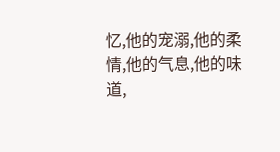忆,他的宠溺,他的柔情,他的气息,他的味道,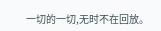一切的一切,无时不在回放。